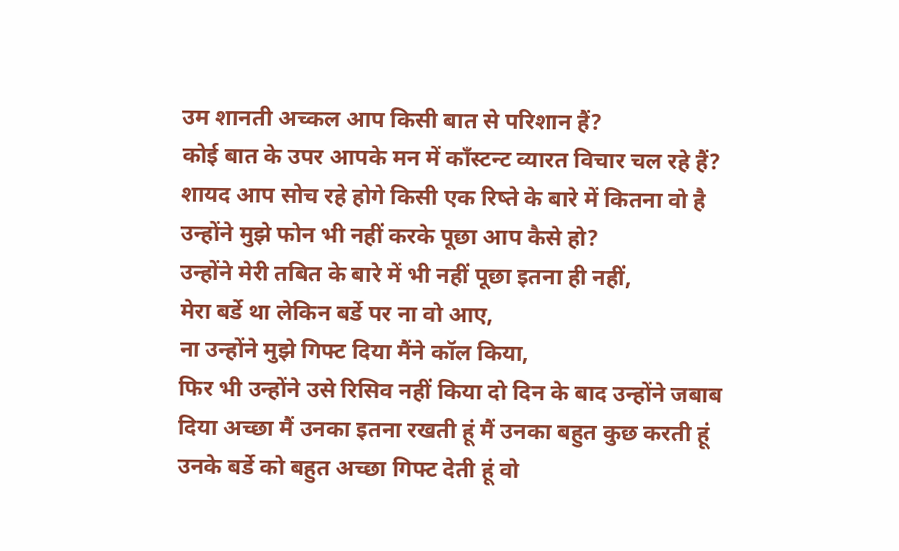उम शानती अच्कल आप किसी बात से परिशान हैं?
कोई बात के उपर आपके मन में कॉंस्टन्ट व्यारत विचार चल रहे हैं?
शायद आप सोच रहे होगे किसी एक रिष्ते के बारे में कितना वो है उन्होंने मुझे फोन भी नहीं करके पूछा आप कैसे हो?
उन्होंने मेरी तबित के बारे में भी नहीं पूछा इतना ही नहीं,
मेरा बर्डे था लेकिन बर्डे पर ना वो आए,
ना उन्होंने मुझे गिफ्ट दिया मैंने कॉल किया,
फिर भी उन्होंने उसे रिसिव नहीं किया दो दिन के बाद उन्होंने जबाब दिया अच्छा मैं उनका इतना रखती हूं मैं उनका बहुत कुछ करती हूं उनके बर्डे को बहुत अच्छा गिफ्ट देती हूं वो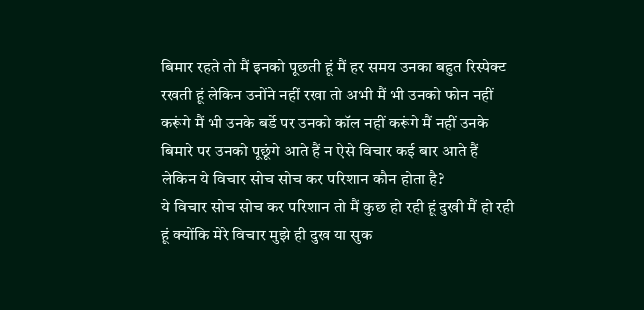बिमार रहते तो मैं इनको पूछती हूं मैं हर समय उनका बहुत रिस्पेक्ट रखती हूं लेकिन उनोंने नहीं रखा तो अभी मैं भी उनको फोन नहीं करूंगे मैं भी उनके बर्डे पर उनको कॉल नहीं करूंगे मैं नहीं उनके बिमारे पर उनको पूछूंगे आते हैं न ऐसे विचार कई बार आते हैं लेकिन ये विचार सोच सोच कर परिशान कौन होता है?
ये विचार सोच सोच कर परिशान तो मैं कुछ हो रही हूं दुखी मैं हो रही हूं क्योंकि मेरे विचार मुझे ही दुख या सुक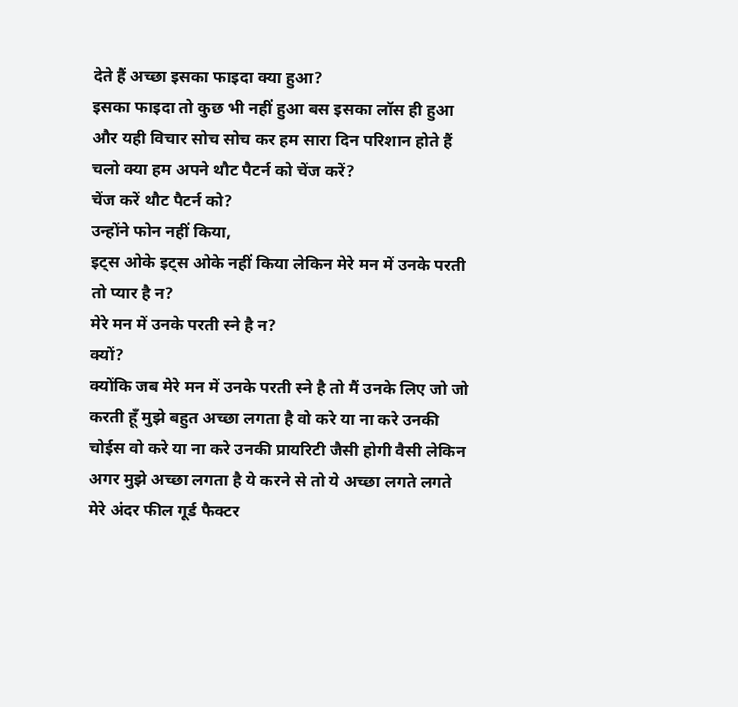देते हैं अच्छा इसका फाइदा क्या हुआ?
इसका फाइदा तो कुछ भी नहीं हुआ बस इसका लॉस ही हुआ और यही विचार सोच सोच कर हम सारा दिन परिशान होते हैं चलो क्या हम अपने थौट पैटर्न को चेंज करें?
चेंज करें थौट पैटर्न को?
उन्होंने फोन नहीं किया,
इट्स ओके इट्स ओके नहीं किया लेकिन मेरे मन में उनके परती तो प्यार है न?
मेरे मन में उनके परती स्ने है न?
क्यों?
क्योंकि जब मेरे मन में उनके परती स्ने है तो मैं उनके लिए जो जो करती हूँ मुझे बहुत अच्छा लगता है वो करे या ना करे उनकी चोईस वो करे या ना करे उनकी प्रायरिटी जैसी होगी वैसी लेकिन अगर मुझे अच्छा लगता है ये करने से तो ये अच्छा लगते लगते मेरे अंदर फील गूर्ड फैक्टर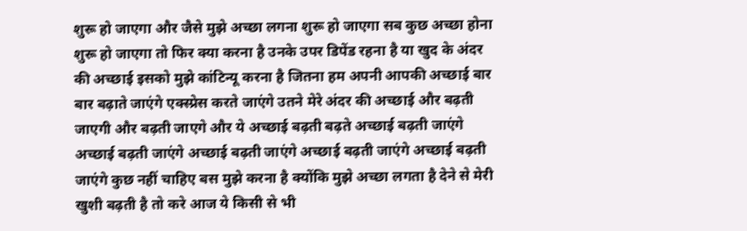शुरू हो जाएगा और जैसे मुझे अच्छा लगना शुरू हो जाएगा सब कुछ अच्छा होना शुरू हो जाएगा तो फिर क्या करना है उनके उपर डिपेंड रहना है या खुद के अंदर की अच्छाई इसको मुझे कांटिन्यू करना है जितना हम अपनी आपकी अच्छाई बार बार बढ़ाते जाएंगे एक्स्प्रेस करते जाएंगे उतने मेरे अंदर की अच्छाई और बढ़ती जाएगी और बढ़ती जाएगे और ये अच्छाई बढ़ती बढ़ते अच्छाई बढ़ती जाएंगे अच्छाई बढ़ती जाएंगे अच्छाई बढ़ती जाएंगे अच्छाई बढ़ती जाएंगे अच्छाई बढ़ती जाएंगे कुछ नहीं चाहिए बस मुझे करना है क्योंकि मुझे अच्छा लगता है देने से मेरी खुशी बढ़ती है तो करे आज ये किसी से भी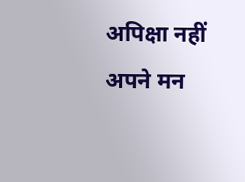अपिक्षा नहीं अपने मन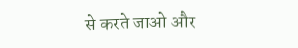से करते जाओ और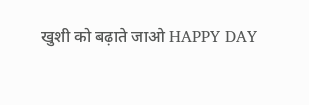खुशी को बढ़ाते जाओ HAPPY DAY